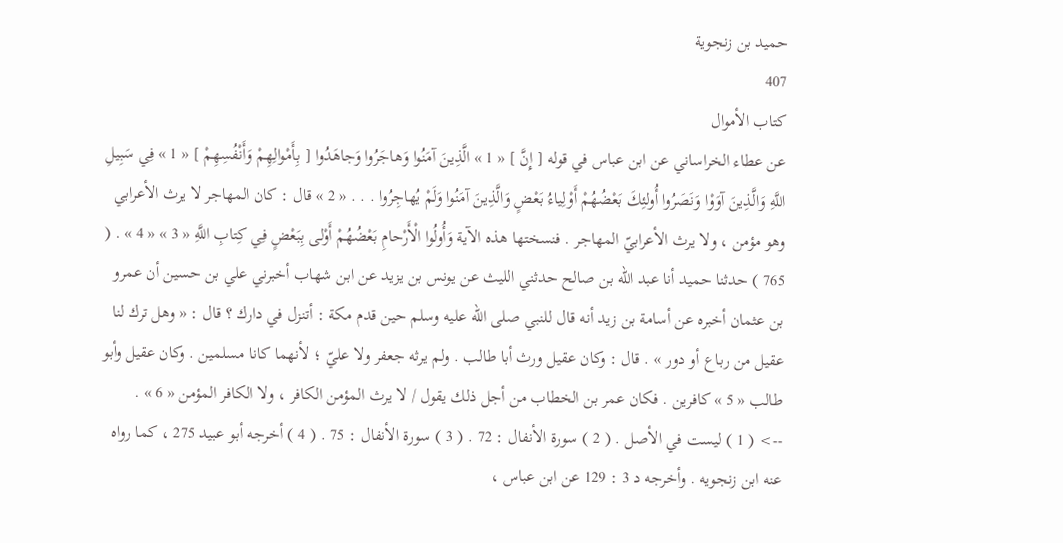حميد بن زنجوية
407
كتاب الأموال
عن عطاء الخراساني عن ابن عباس في قوله [ إِنَّ ] « 1 » الَّذِينَ آمَنُوا وَهاجَرُوا وَجاهَدُوا [ بِأَمْوالِهِمْ وَأَنْفُسِهِمْ ] « 1 » فِي سَبِيلِ اللَّهِ وَالَّذِينَ آوَوْا وَنَصَرُوا أُولئِكَ بَعْضُهُمْ أَوْلِياءُ بَعْضٍ وَالَّذِينَ آمَنُوا وَلَمْ يُهاجِرُوا . . . « 2 » قال : كان المهاجر لا يرث الأعرابي وهو مؤمن ، ولا يرث الأعرابيّ المهاجر . فنسختها هذه الآية وَأُولُوا الْأَرْحامِ بَعْضُهُمْ أَوْلى بِبَعْضٍ فِي كِتابِ اللَّهِ « 3 » « 4 » . ( 765 ) حدثنا حميد أنا عبد اللّه بن صالح حدثني الليث عن يونس بن يزيد عن ابن شهاب أخبرني علي بن حسين أن عمرو بن عثمان أخبره عن أسامة بن زيد أنه قال للنبي صلى اللّه عليه وسلم حين قدم مكة : أتنزل في دارك ؟ قال : « وهل ترك لنا عقيل من رباع أو دور » . قال : وكان عقيل ورث أبا طالب . ولم يرثه جعفر ولا عليّ ؛ لأنهما كانا مسلمين . وكان عقيل وأبو طالب « 5 » كافرين . فكان عمر بن الخطاب من أجل ذلك يقول / لا يرث المؤمن الكافر ، ولا الكافر المؤمن « 6 » .
--> ( 1 ) ليست في الأصل . ( 2 ) سورة الأنفال : 72 . ( 3 ) سورة الأنفال : 75 . ( 4 ) أخرجه أبو عبيد 275 ، كما رواه عنه ابن زنجويه . وأخرجه د 3 : 129 عن ابن عباس ،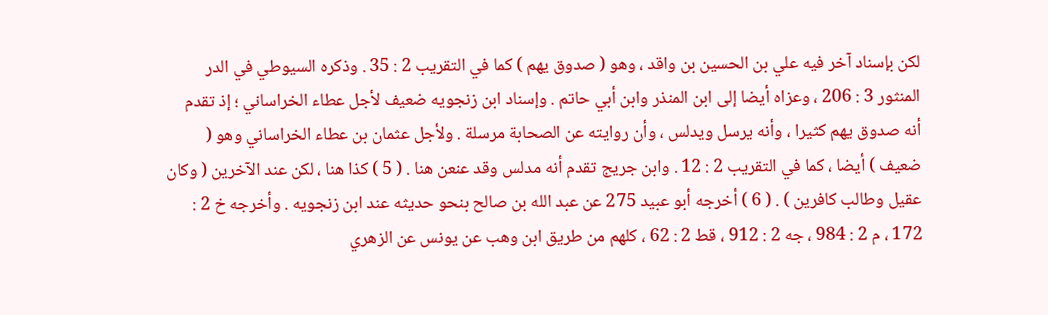لكن بإسناد آخر فيه علي بن الحسين بن واقد ، وهو ( صدوق يهم ) كما في التقريب 2 : 35 . وذكره السيوطي في الدر المنثور 3 : 206 ، وعزاه أيضا إلى ابن المنذر وابن أبي حاتم . وإسناد ابن زنجويه ضعيف لأجل عطاء الخراساني ؛ إذ تقدم أنه صدوق يهم كثيرا ، وأنه يرسل ويدلس ، وأن روايته عن الصحابة مرسلة . ولأجل عثمان بن عطاء الخراساني وهو ( ضعيف ) أيضا ، كما في التقريب 2 : 12 . وابن جريج تقدم أنه مدلس وقد عنعن هنا . ( 5 ) كذا هنا ، لكن عند الآخرين ( وكان عقيل وطالب كافرين ) . ( 6 ) أخرجه أبو عبيد 275 عن عبد الله بن صالح بنحو حديثه عند ابن زنجويه . وأخرجه خ 2 : 172 ، م 2 : 984 ، جه 2 : 912 ، قط 2 : 62 ، كلهم من طريق ابن وهب عن يونس عن الزهري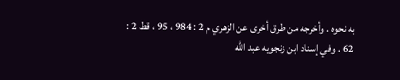به نحوه . وأخرجه من طرق أخرى عن الزهري م 2 : 984 ، 95 ، قط 2 : 62 . وفي إسناد ابن زنجويه عبد الله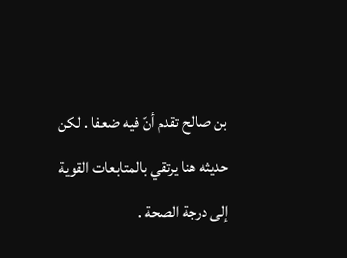بن صالح تقدم أنّ فيه ضعفا . لكن حديثه هنا يرتقي بالمتابعات القوية إلى درجة الصحة .